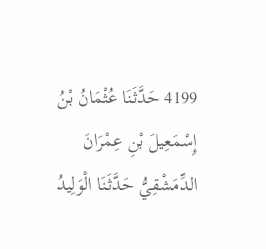4199 حَدَّثَنَا عُثْمَانُ بْنُ إِسْمَعِيلَ بْنِ عِمْرَانَ الدِّمَشْقِيُّ حَدَّثَنَا الْوَلِيدُ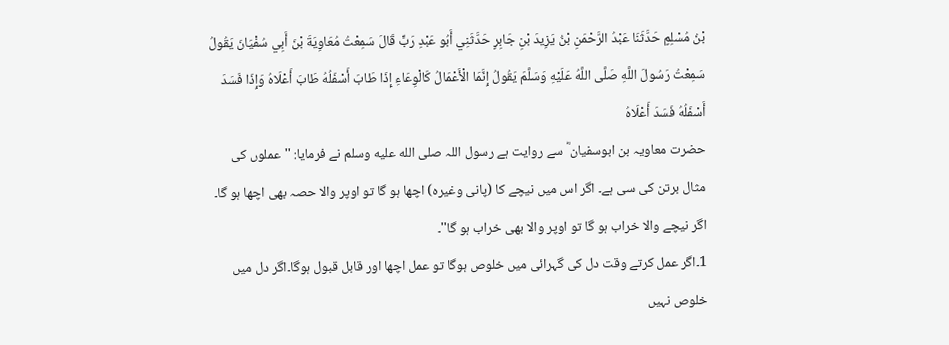بْنُ مُسْلِمٍ حَدَّثَنَا عَبْدُ الرَّحْمَنِ بْنُ يَزِيدَ بْنِ جَابِرٍ حَدَّثَنِي أَبُو عَبْدِ رَبٍّ قَالَ سَمِعْتُ مُعَاوِيَةَ بْنَ أَبِي سُفْيَانَ يَقُولُ سَمِعْتُ رَسُولَ اللَّهِ صَلَّى اللَّهُ عَلَيْهِ وَسَلَّمَ يَقُولُ إِنَّمَا الْأَعْمَالُ كَالْوِعَاءِ إِذَا طَابَ أَسْفَلُهُ طَابَ أَعْلَاهُ وَإِذَا فَسَدَ أَسْفَلُهُ فَسَدَ أَعْلَاهُ
حضرت معاویہ بن ابوسفیان ؓ سے روایت ہے رسول اللہ صلى الله عليه وسلم نے فرمایا: ''عملوں کی مثال برتن کی سی ہے۔ اگر اس میں نیچے کا (پانی وغیرہ) اچھا ہو گا تو اوپر والا حصہ بھی اچھا ہو گا۔ اگر نیچے والا خراب ہو گا تو اوپر والا بھی خراب ہو گا''۔
1۔اگر عمل کرتے وقت دل کی گہرائی میں خلوص ہوگا تو عمل اچھا اور قابل قبول ہوگا۔اگر دل میں خلوص نہیں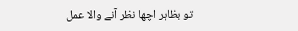تو بظاہر اچھا نظر آنے والا عمل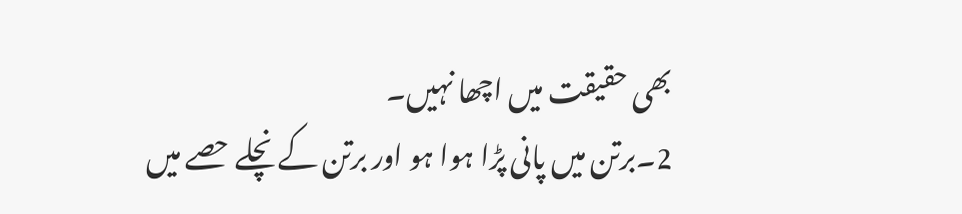بھی حقیقت میں اچھا نہیں۔
2۔برتن میں پانی پڑا ہوا ہو اور برتن کے نچلے حصے میں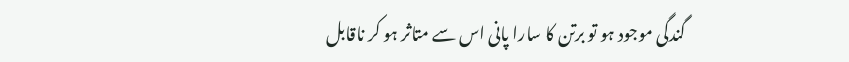گندگی موجود ہو تو برتن کا سارا پانی اس سے متاثر ہو کر ناقابل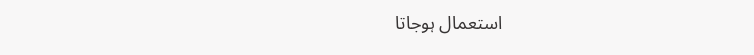استعمال ہوجاتا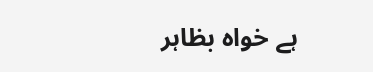ہے خواہ بظاہر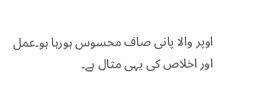اوپر والا پانی صاف محسوس ہورہا ہو۔عمل اور اخلاص کی یہی مثال ہے۔